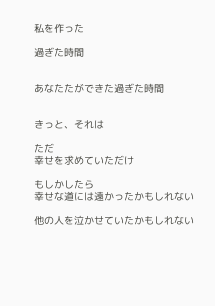私を作った

過ぎた時間


あなたたができた過ぎた時間


きっと、それは

ただ
幸せを求めていただけ

もしかしたら
幸せな道には遠かったかもしれない

他の人を泣かせていたかもしれない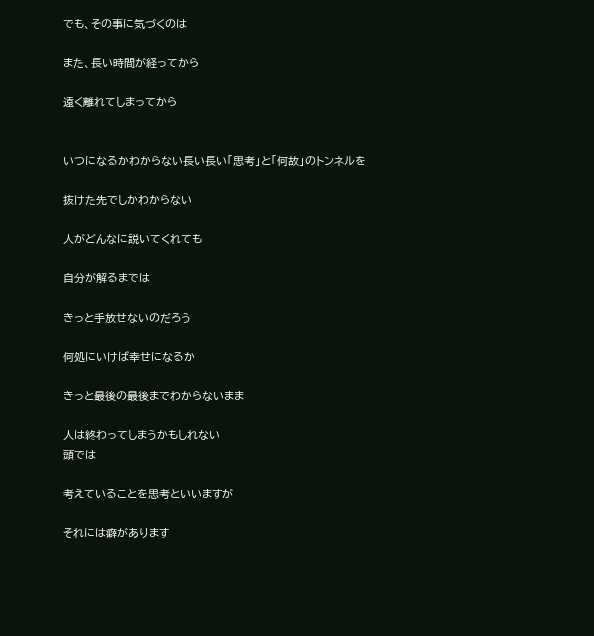でも、その事に気づくのは

また、長い時間が経ってから

遠く離れてしまってから


いつになるかわからない長い長い「思考」と「何故」のトンネルを

抜けた先でしかわからない

人がどんなに説いてくれても

自分が解るまでは

きっと手放せないのだろう

何処にいけば幸せになるか

きっと最後の最後までわからないまま

人は終わってしまうかもしれない
頭では

考えていることを思考といいますが

それには癖があります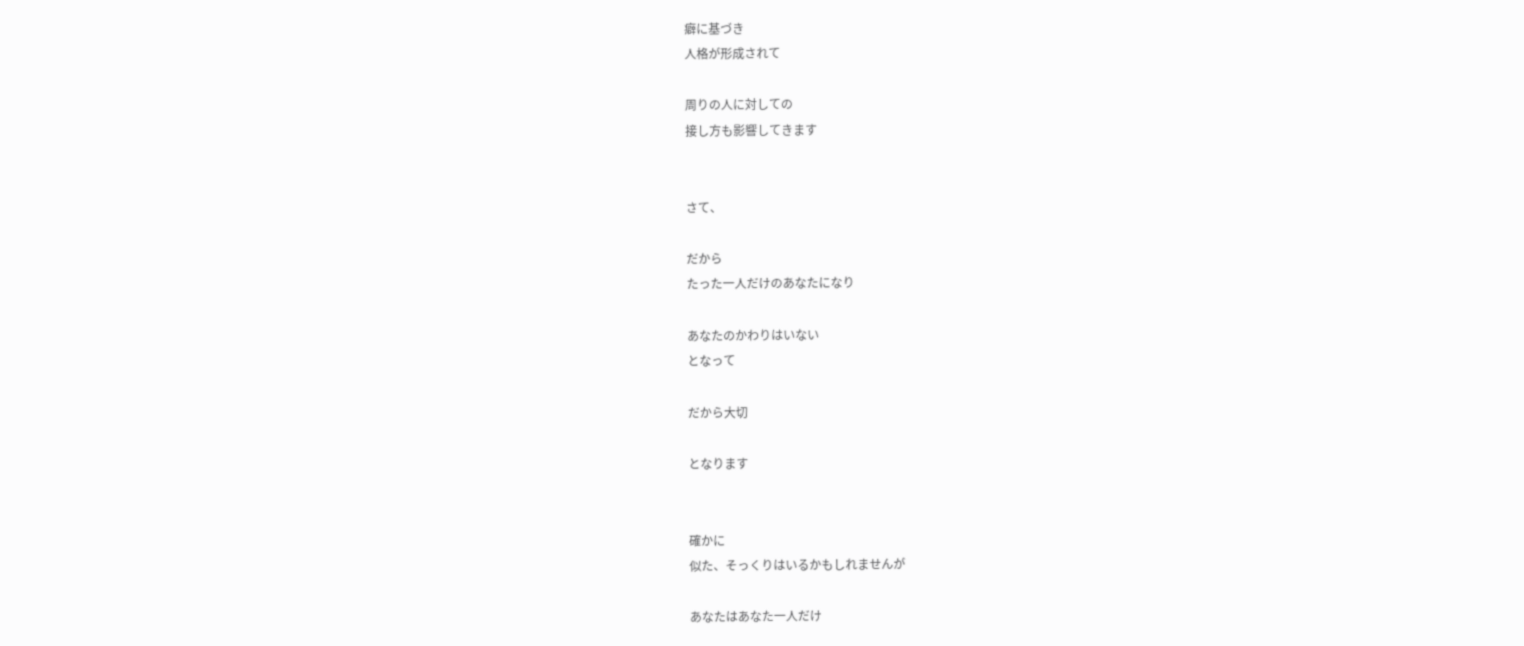癖に基づき
人格が形成されて

周りの人に対しての
接し方も影響してきます


さて、

だから
たった一人だけのあなたになり

あなたのかわりはいない
となって

だから大切

となります


確かに
似た、そっくりはいるかもしれませんが

あなたはあなた一人だけ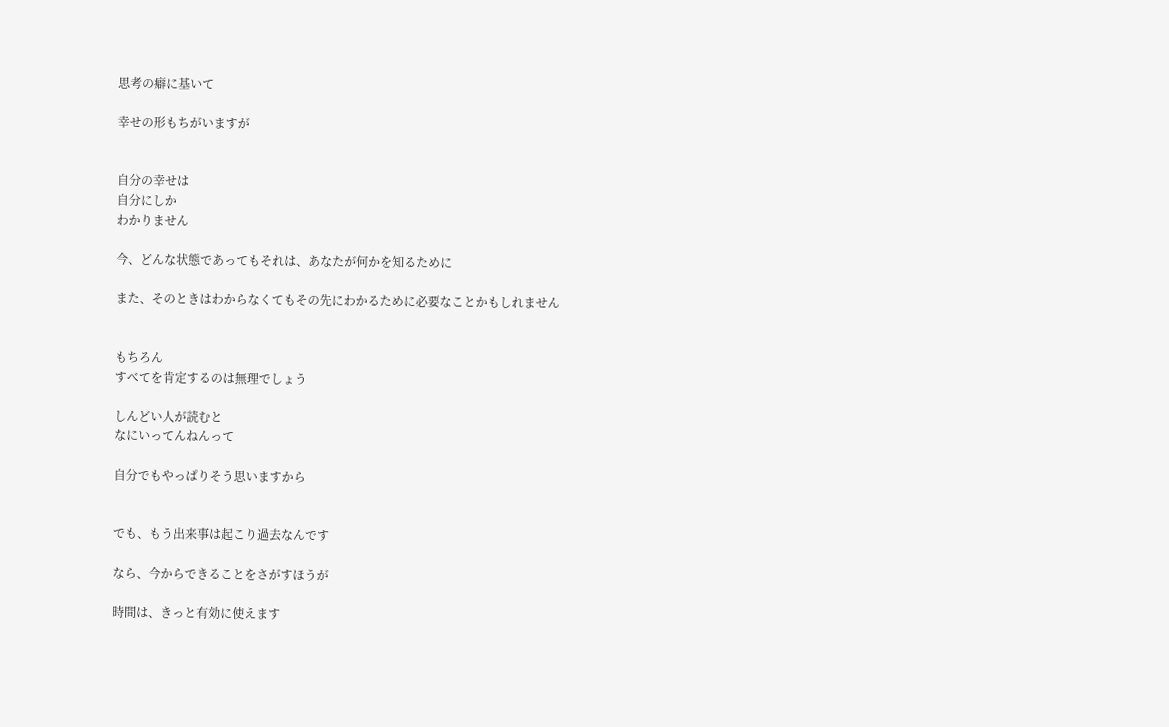思考の癖に基いて

幸せの形もちがいますが


自分の幸せは
自分にしか
わかりません

今、どんな状態であってもそれは、あなたが何かを知るために

また、そのときはわからなくてもその先にわかるために必要なことかもしれません


もちろん
すべてを肯定するのは無理でしょう

しんどい人が読むと
なにいってんねんって

自分でもやっぱりそう思いますから


でも、もう出来事は起こり過去なんです

なら、今からできることをさがすほうが

時間は、きっと有効に使えます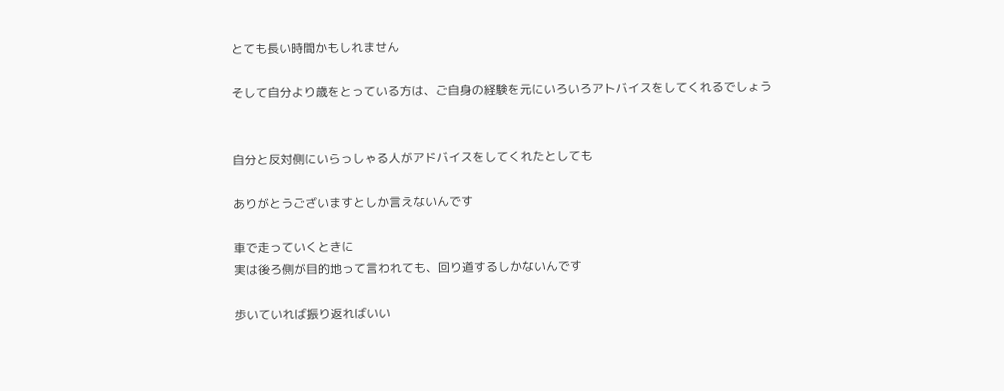とても長い時間かもしれません

そして自分より歳をとっている方は、ご自身の経験を元にいろいろアトバイスをしてくれるでしょう


自分と反対側にいらっしゃる人がアドバイスをしてくれたとしても

ありがとうございますとしか言えないんです

車で走っていくときに
実は後ろ側が目的地って言われても、回り道するしかないんです

歩いていれば振り返ればいい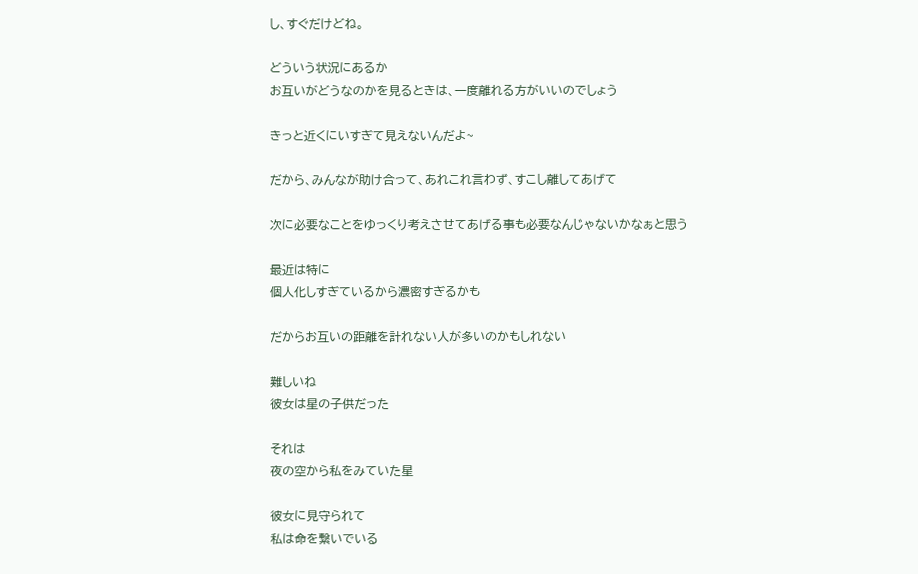し、すぐだけどね。

どういう状況にあるか
お互いがどうなのかを見るときは、一度離れる方がいいのでしょう

きっと近くにいすぎて見えないんだよ~

だから、みんなが助け合って、あれこれ言わず、すこし離してあげて

次に必要なことをゆっくり考えさせてあげる事も必要なんじゃないかなぁと思う

最近は特に
個人化しすぎているから濃密すぎるかも

だからお互いの距離を計れない人が多いのかもしれない

難しいね
彼女は星の子供だった

それは
夜の空から私をみていた星

彼女に見守られて
私は命を繋いでいる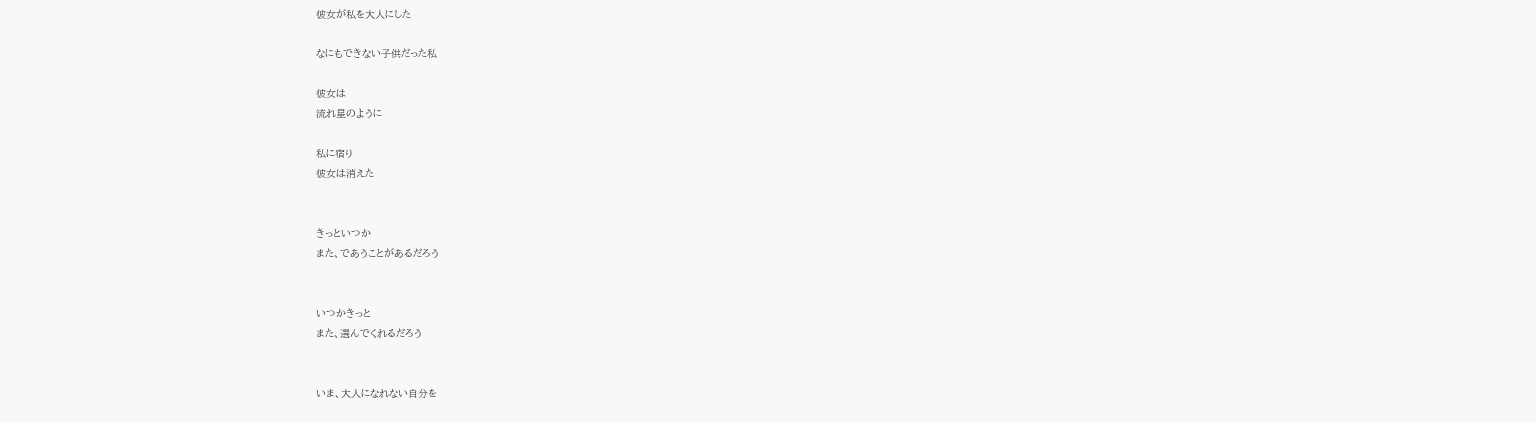彼女が私を大人にした

なにもできない子供だった私

彼女は
流れ星のように

私に宿り
彼女は消えた


きっといつか
また、であうことがあるだろう


いつかきっと
また、選んでくれるだろう


いま、大人になれない自分を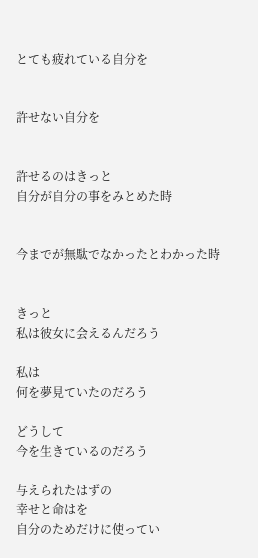とても疲れている自分を


許せない自分を


許せるのはきっと
自分が自分の事をみとめた時


今までが無駄でなかったとわかった時


きっと
私は彼女に会えるんだろう

私は
何を夢見ていたのだろう

どうして
今を生きているのだろう

与えられたはずの
幸せと命はを
自分のためだけに使ってい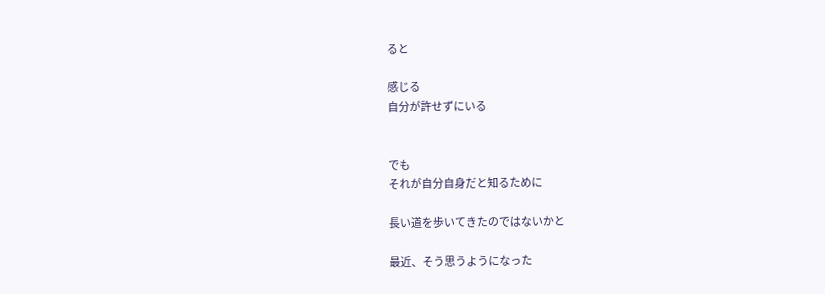ると

感じる
自分が許せずにいる


でも
それが自分自身だと知るために

長い道を歩いてきたのではないかと

最近、そう思うようになった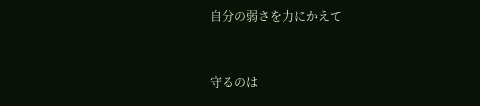自分の弱さを力にかえて


守るのは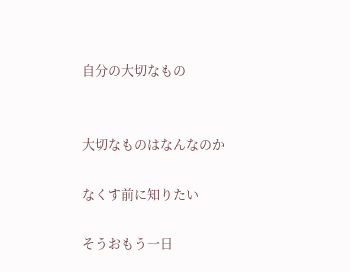自分の大切なもの


大切なものはなんなのか

なくす前に知りたい

そうおもう一日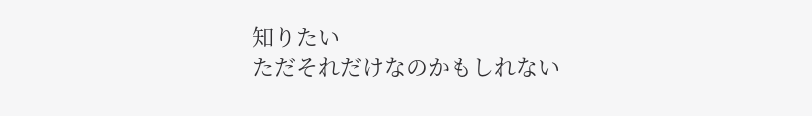知りたい
ただそれだけなのかもしれない